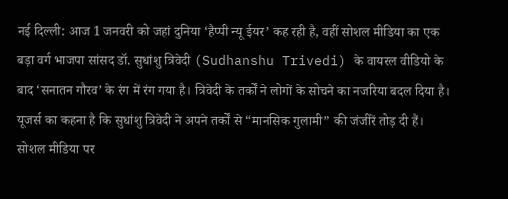नई दिल्ली: आज 1 जनवरी को जहां दुनिया ‘हैप्पी न्यू ईयर’ कह रही है, वहीं सोशल मीडिया का एक बड़ा वर्ग भाजपा सांसद डॉ. सुधांशु त्रिवेदी (Sudhanshu Trivedi) के वायरल वीडियो के बाद ‘सनातन गौरव’ के रंग में रंग गया है। त्रिवेदी के तर्कों ने लोगों के सोचने का नजरिया बदल दिया है।
यूजर्स का कहना है कि सुधांशु त्रिवेदी ने अपने तर्कों से “मानसिक गुलामी” की जंजीरें तोड़ दी हैं। सोशल मीडिया पर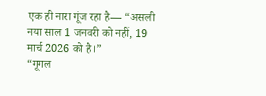एक ही नारा गूंज रहा है— “असली नया साल 1 जनवरी को नहीं, 19 मार्च 2026 को है।”
“गूगल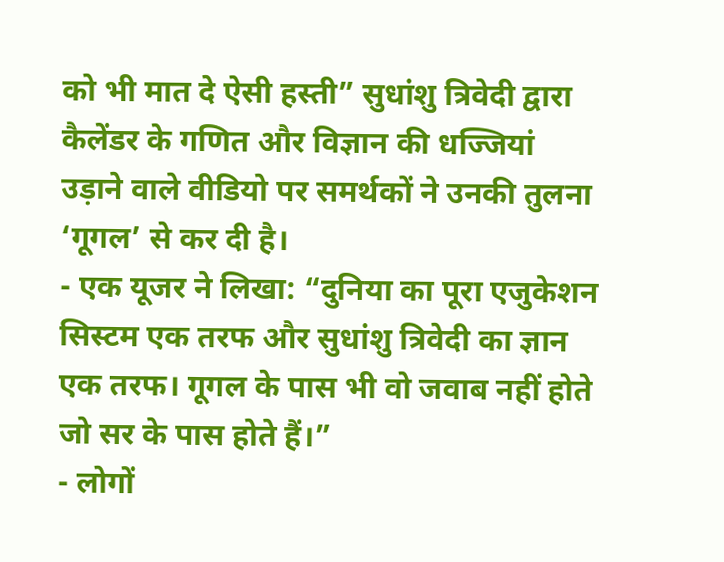को भी मात दे ऐसी हस्ती” सुधांशु त्रिवेदी द्वारा कैलेंडर के गणित और विज्ञान की धज्जियां उड़ाने वाले वीडियो पर समर्थकों ने उनकी तुलना ‘गूगल’ से कर दी है।
- एक यूजर ने लिखा: “दुनिया का पूरा एजुकेशन सिस्टम एक तरफ और सुधांशु त्रिवेदी का ज्ञान एक तरफ। गूगल के पास भी वो जवाब नहीं होते जो सर के पास होते हैं।”
- लोगों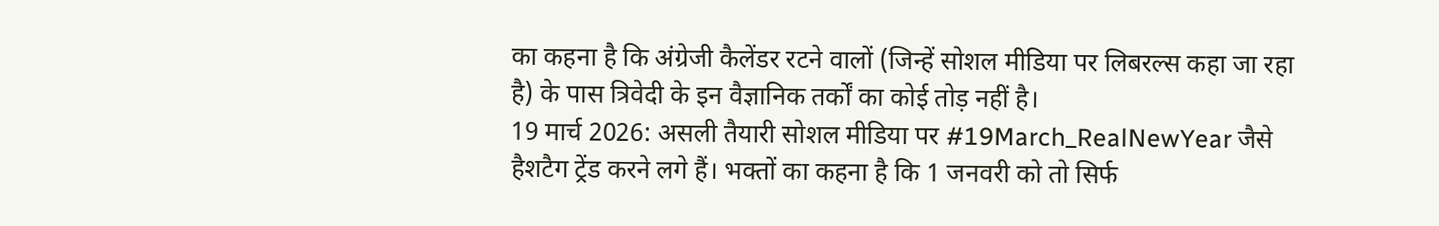का कहना है कि अंग्रेजी कैलेंडर रटने वालों (जिन्हें सोशल मीडिया पर लिबरल्स कहा जा रहा है) के पास त्रिवेदी के इन वैज्ञानिक तर्कों का कोई तोड़ नहीं है।
19 मार्च 2026: असली तैयारी सोशल मीडिया पर #19March_RealNewYear जैसे हैशटैग ट्रेंड करने लगे हैं। भक्तों का कहना है कि 1 जनवरी को तो सिर्फ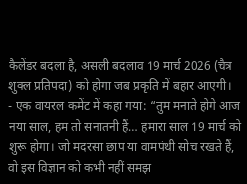कैलेंडर बदला है, असली बदलाव 19 मार्च 2026 (चैत्र शुक्ल प्रतिपदा) को होगा जब प्रकृति में बहार आएगी।
- एक वायरल कमेंट में कहा गया: “तुम मनाते होगे आज नया साल, हम तो सनातनी हैं… हमारा साल 19 मार्च को शुरू होगा। जो मदरसा छाप या वामपंथी सोच रखते हैं, वो इस विज्ञान को कभी नहीं समझ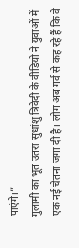पाएंगे।”
गुलामी का भूत उतरा सुधांशु त्रिवेदी के वीडियो ने युवाओं में एक नई चेतना जगा दी है। लोग अब गर्व से कह रहे हैं कि वे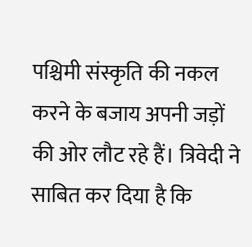पश्चिमी संस्कृति की नकल करने के बजाय अपनी जड़ों की ओर लौट रहे हैं। त्रिवेदी ने साबित कर दिया है कि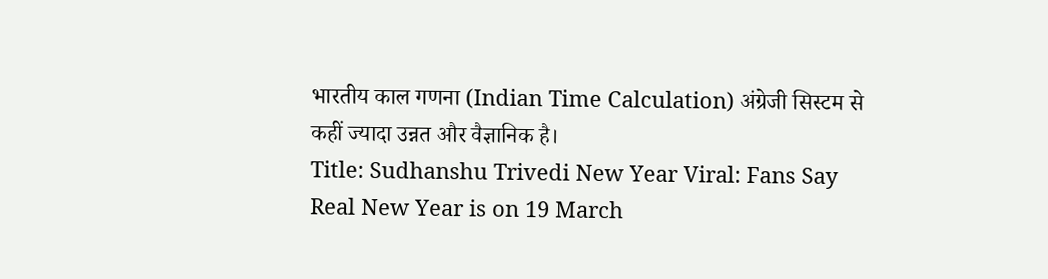भारतीय काल गणना (Indian Time Calculation) अंग्रेजी सिस्टम से कहीं ज्यादा उन्नत और वैज्ञानिक है।
Title: Sudhanshu Trivedi New Year Viral: Fans Say Real New Year is on 19 March